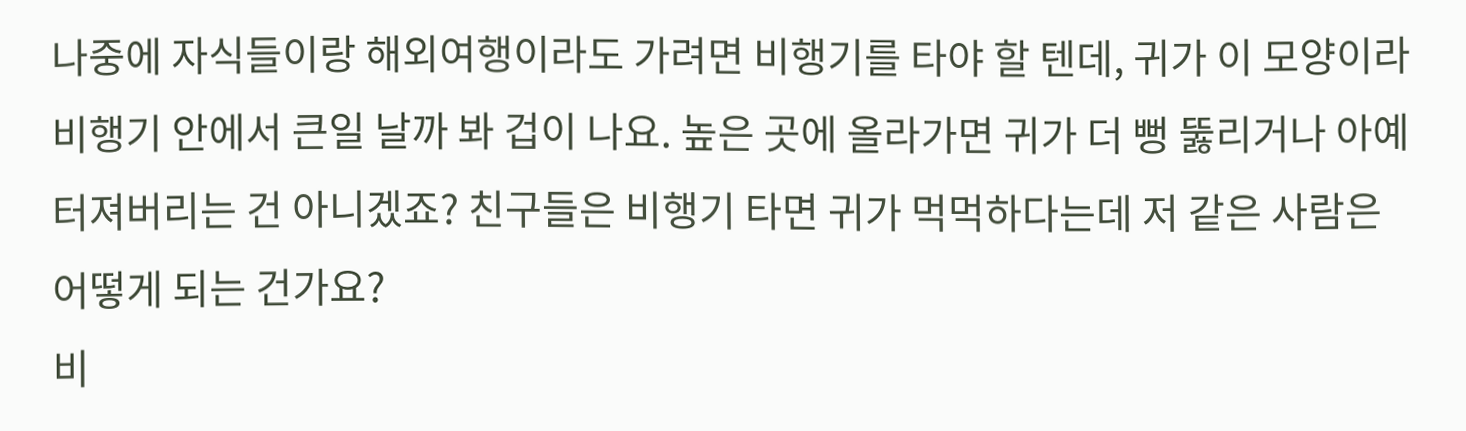나중에 자식들이랑 해외여행이라도 가려면 비행기를 타야 할 텐데, 귀가 이 모양이라 비행기 안에서 큰일 날까 봐 겁이 나요. 높은 곳에 올라가면 귀가 더 뻥 뚫리거나 아예 터져버리는 건 아니겠죠? 친구들은 비행기 타면 귀가 먹먹하다는데 저 같은 사람은 어떻게 되는 건가요?
비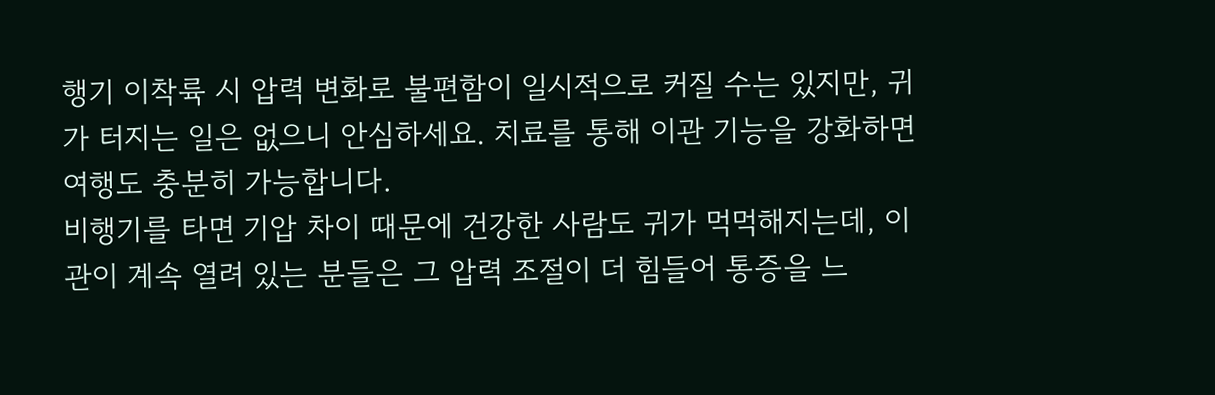행기 이착륙 시 압력 변화로 불편함이 일시적으로 커질 수는 있지만, 귀가 터지는 일은 없으니 안심하세요. 치료를 통해 이관 기능을 강화하면 여행도 충분히 가능합니다.
비행기를 타면 기압 차이 때문에 건강한 사람도 귀가 먹먹해지는데, 이관이 계속 열려 있는 분들은 그 압력 조절이 더 힘들어 통증을 느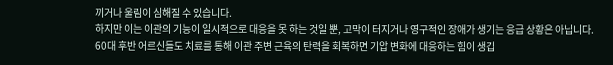끼거나 울림이 심해질 수 있습니다.
하지만 이는 이관의 기능이 일시적으로 대응을 못 하는 것일 뿐, 고막이 터지거나 영구적인 장애가 생기는 응급 상황은 아닙니다.
60대 후반 어르신들도 치료를 통해 이관 주변 근육의 탄력을 회복하면 기압 변화에 대응하는 힘이 생깁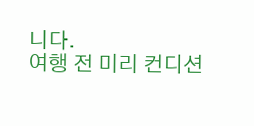니다.
여행 전 미리 컨디션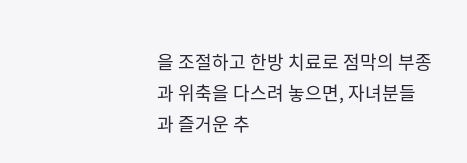을 조절하고 한방 치료로 점막의 부종과 위축을 다스려 놓으면, 자녀분들과 즐거운 추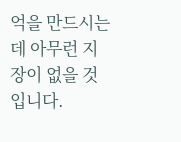억을 만드시는 데 아무런 지장이 없을 것입니다.